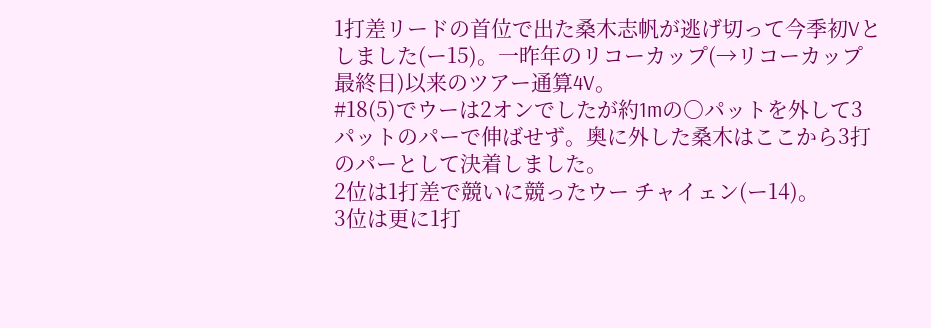1打差リードの首位で出た桑木志帆が逃げ切って今季初Vとしました(ー15)。一昨年のリコーカップ(→リコーカップ最終日)以来のツアー通算4V。
#18(5)でウーは2オンでしたが約1mの○パットを外して3パットのパーで伸ばせず。奥に外した桑木はここから3打のパーとして決着しました。
2位は1打差で競いに競ったウー チャイェン(ー14)。
3位は更に1打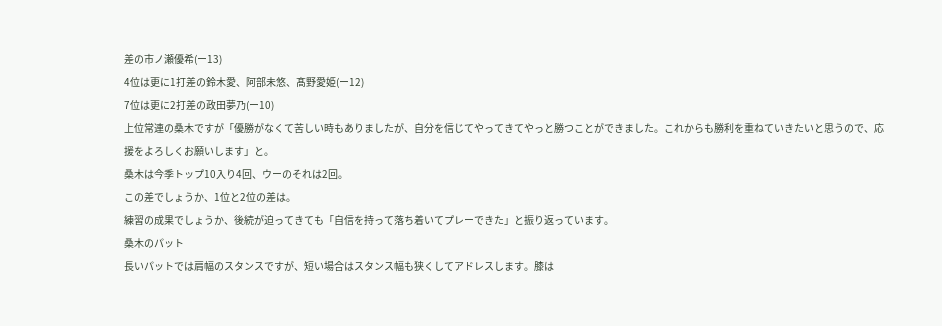差の市ノ瀬優希(ー13)
4位は更に1打差の鈴木愛、阿部未悠、髙野愛姫(ー12)
7位は更に2打差の政田夢乃(ー10)
上位常連の桑木ですが「優勝がなくて苦しい時もありましたが、自分を信じてやってきてやっと勝つことができました。これからも勝利を重ねていきたいと思うので、応援をよろしくお願いします」と。
桑木は今季トップ10入り4回、ウーのそれは2回。
この差でしょうか、1位と2位の差は。
練習の成果でしょうか、後続が迫ってきても「自信を持って落ち着いてプレーできた」と振り返っています。
桑木のパット
長いパットでは肩幅のスタンスですが、短い場合はスタンス幅も狭くしてアドレスします。膝は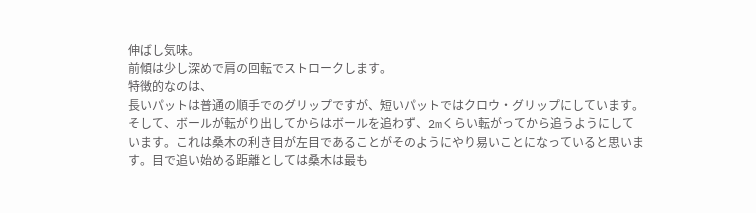伸ばし気味。
前傾は少し深めで肩の回転でストロークします。
特徴的なのは、
長いパットは普通の順手でのグリップですが、短いパットではクロウ・グリップにしています。
そして、ボールが転がり出してからはボールを追わず、2mくらい転がってから追うようにしています。これは桑木の利き目が左目であることがそのようにやり易いことになっていると思います。目で追い始める距離としては桑木は最も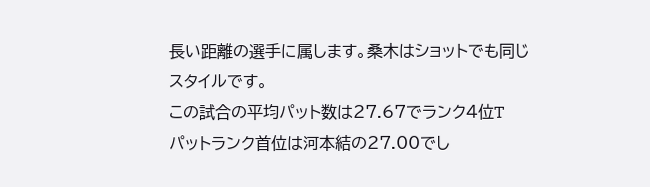長い距離の選手に属します。桑木はショットでも同じスタイルです。
この試合の平均パット数は27.67でランク4位T
パットランク首位は河本結の27.00でし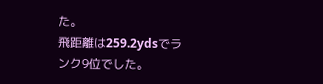た。
飛距離は259.2ydsでランク9位でした。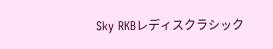Sky RKBレディスクラシック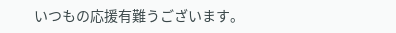いつもの応援有難うございます。